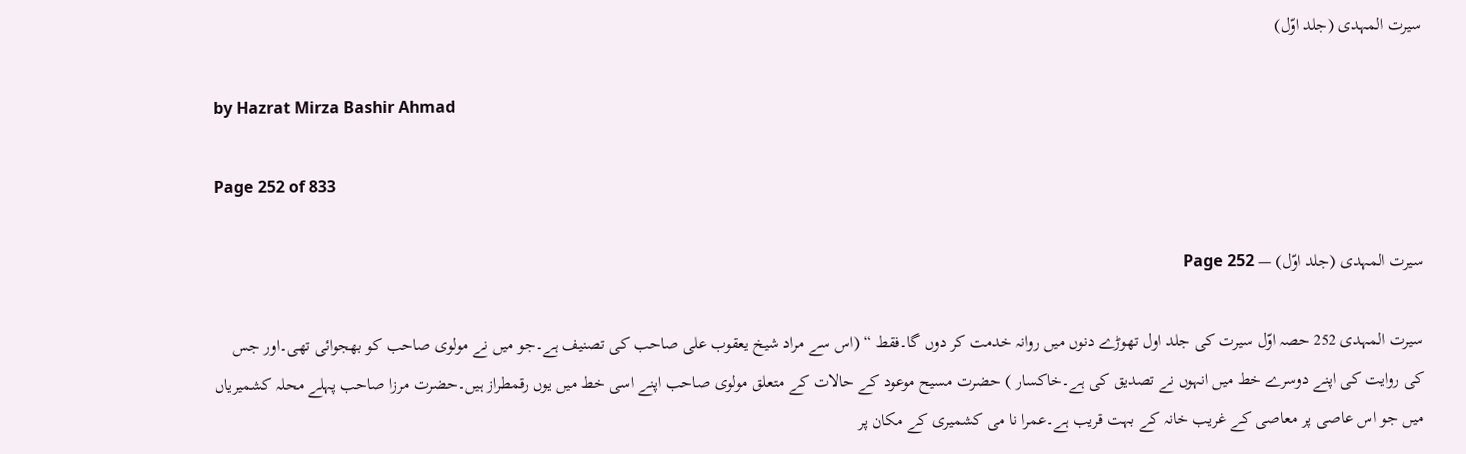سیرت المہدی (جلد اوّل)

by Hazrat Mirza Bashir Ahmad

Page 252 of 833

سیرت المہدی (جلد اوّل) — Page 252

سیرت المہدی 252 حصہ اوّل سیرت کی جلد اول تھوڑے دنوں میں روانہ خدمت کر دوں گا۔فقط “ (اس سے مراد شیخ یعقوب علی صاحب کی تصنیف ہے۔جو میں نے مولوی صاحب کو بھجوائی تھی۔اور جس کی روایت کی اپنے دوسرے خط میں انہوں نے تصدیق کی ہے۔خاکسار ) حضرت مسیح موعود کے حالات کے متعلق مولوی صاحب اپنے اسی خط میں یوں رقمطراز ہیں۔حضرت مرزا صاحب پہلے محلہ کشمیریاں میں جو اس عاصی پر معاصی کے غریب خانہ کے بہت قریب ہے۔عمرا نا می کشمیری کے مکان پر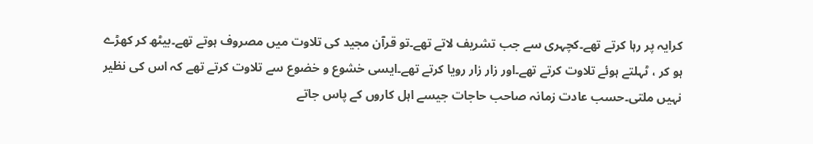کرایہ پر رہا کرتے تھے۔کچہری سے جب تشریف لاتے تھے۔تو قرآن مجید کی تلاوت میں مصروف ہوتے تھے۔بیٹھ کر کھڑے ہو کر ، ٹہلتے ہوئے تلاوت کرتے تھے۔اور زار زار رویا کرتے تھے۔ایسی خشوع و خضوع سے تلاوت کرتے تھے کہ اس کی نظیر نہیں ملتی۔حسب عادت زمانہ صاحب حاجات جیسے اہل کاروں کے پاس جاتے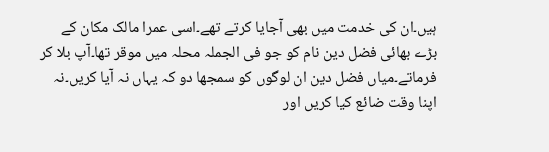ہیں۔ان کی خدمت میں بھی آجایا کرتے تھے۔اسی عمرا مالک مکان کے بڑے بھائی فضل دین نام کو جو فی الجملہ محلہ میں موقر تھا۔آپ بلا کر فرماتے۔میاں فضل دین ان لوگوں کو سمجھا دو کہ یہاں نہ آیا کریں۔نہ اپنا وقت ضائع کیا کریں اور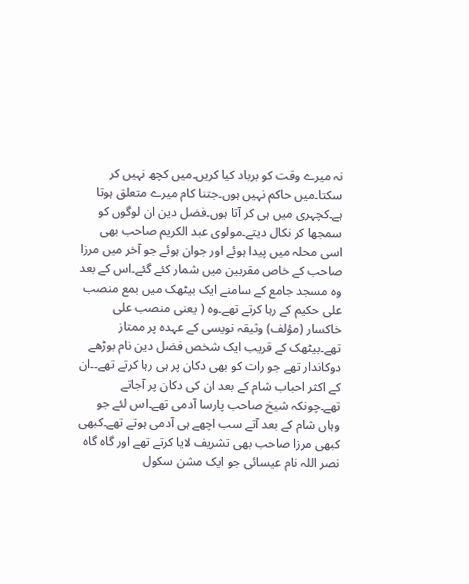نہ میرے وقت کو برباد کیا کریں۔میں کچھ نہیں کر سکتا۔میں حاکم نہیں ہوں۔جتنا کام میرے متعلق ہوتا ہے۔کچہری میں ہی کر آتا ہوں۔فضل دین ان لوگوں کو سمجھا کر نکال دیتے۔مولوی عبد الکریم صاحب بھی اسی محلہ میں پیدا ہوئے اور جوان ہوئے جو آخر میں مرزا صاحب کے خاص مقربین میں شمار کئے گئے۔اس کے بعد وہ مسجد جامع کے سامنے ایک بیٹھک میں بمع منصب علی حکیم کے رہا کرتے تھے۔وہ ( یعنی منصب علی خاکسار (مؤلف) وثیقہ نویسی کے عہدہ پر ممتاز تھے۔بیٹھک کے قریب ایک شخص فضل دین نام بوڑھے دوکاندار تھے جو رات کو بھی دکان پر ہی رہا کرتے تھے۔۔ان کے اکثر احباب شام کے بعد ان کی دکان پر آجاتے تھے۔چونکہ شیخ صاحب پارسا آدمی تھے۔اس لئے جو وہاں شام کے بعد آتے سب اچھے ہی آدمی ہوتے تھے۔کبھی کبھی مرزا صاحب بھی تشریف لایا کرتے تھے اور گاہ گاہ نصر اللہ نام عیسائی جو ایک مشن سکول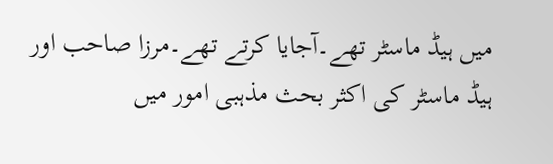میں ہیڈ ماسٹر تھے۔آجایا کرتے تھے۔مرزا صاحب اور ہیڈ ماسٹر کی اکثر بحث مذہبی امور میں